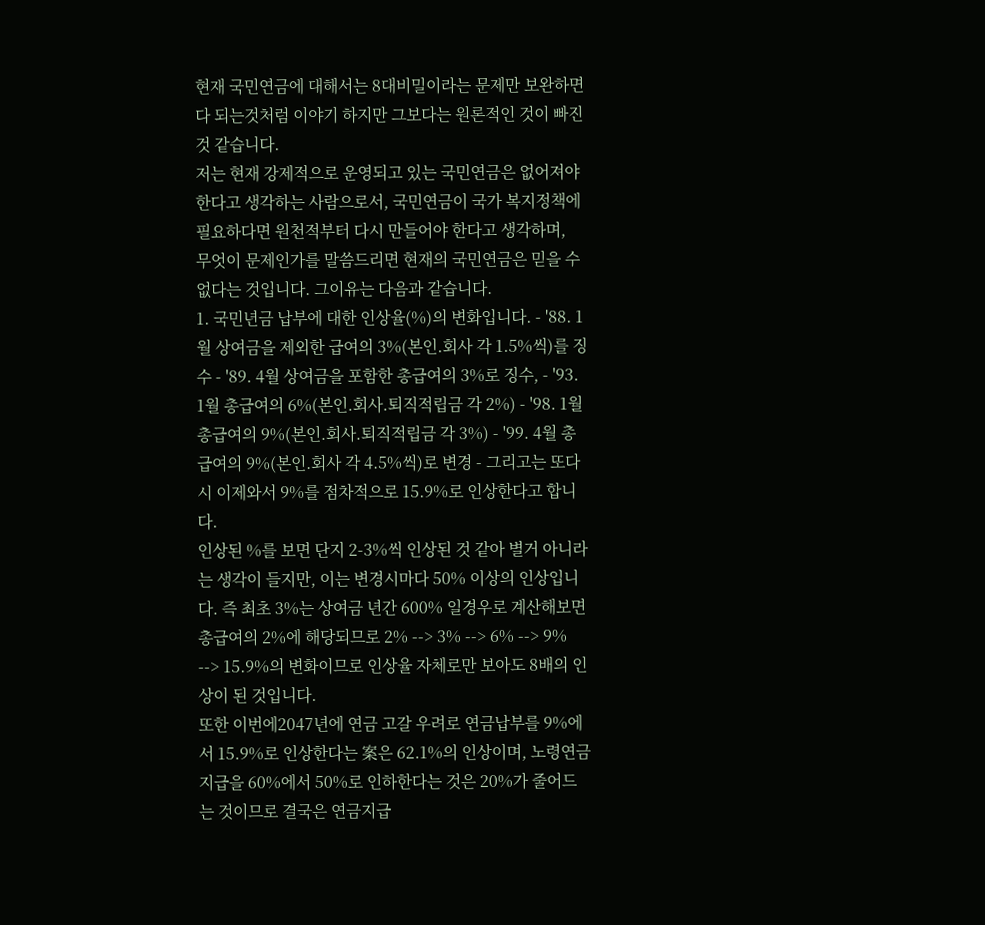현재 국민연금에 대해서는 8대비밀이라는 문제만 보완하면 다 되는것처럼 이야기 하지만 그보다는 원론적인 것이 빠진 것 같습니다.
저는 현재 강제적으로 운영되고 있는 국민연금은 없어져야 한다고 생각하는 사람으로서, 국민연금이 국가 복지정책에 필요하다면 원천적부터 다시 만들어야 한다고 생각하며,
무엇이 문제인가를 말씀드리면 현재의 국민연금은 믿을 수 없다는 것입니다. 그이유는 다음과 같습니다.
1. 국민년금 납부에 대한 인상율(%)의 변화입니다. - '88. 1월 상여금을 제외한 급여의 3%(본인.회사 각 1.5%씩)를 징수 - '89. 4월 상여금을 포함한 총급여의 3%로 징수, - '93. 1월 총급여의 6%(본인.회사.퇴직적립금 각 2%) - '98. 1월 총급여의 9%(본인.회사.퇴직적립금 각 3%) - '99. 4월 총급여의 9%(본인.회사 각 4.5%씩)로 변경 - 그리고는 또다시 이제와서 9%를 점차적으로 15.9%로 인상한다고 합니다.
인상된 %를 보면 단지 2-3%씩 인상된 것 같아 별거 아니라는 생각이 들지만, 이는 변경시마다 50% 이상의 인상입니다. 즉 최초 3%는 상여금 년간 600% 일경우로 계산해보면 총급여의 2%에 해당되므로 2% --> 3% --> 6% --> 9% --> 15.9%의 변화이므로 인상율 자체로만 보아도 8배의 인상이 된 것입니다.
또한 이번에2047년에 연금 고갈 우려로 연금납부를 9%에서 15.9%로 인상한다는 案은 62.1%의 인상이며, 노령연금 지급을 60%에서 50%로 인하한다는 것은 20%가 줄어드는 것이므로 결국은 연금지급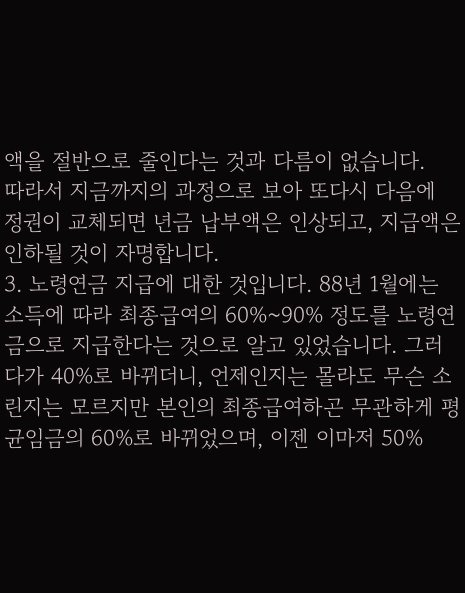액을 절반으로 줄인다는 것과 다름이 없습니다.
따라서 지금까지의 과정으로 보아 또다시 다음에 정권이 교체되면 년금 납부액은 인상되고, 지급액은 인하될 것이 자명합니다.
3. 노령연금 지급에 대한 것입니다. 88년 1월에는 소득에 따라 최종급여의 60%~90% 정도를 노령연금으로 지급한다는 것으로 알고 있었습니다. 그러다가 40%로 바뀌더니, 언제인지는 몰라도 무슨 소린지는 모르지만 본인의 최종급여하곤 무관하게 평균임금의 60%로 바뀌었으며, 이젠 이마저 50%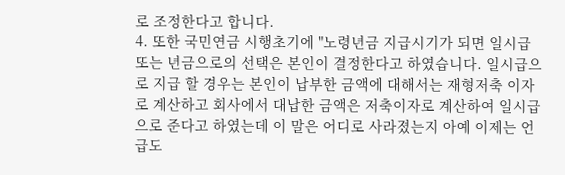로 조정한다고 합니다.
4. 또한 국민연금 시행초기에 "노령년금 지급시기가 되면 일시급 또는 년금으로의 선택은 본인이 결정한다고 하였습니다. 일시급으로 지급 할 경우는 본인이 납부한 금액에 대해서는 재형저축 이자로 계산하고 회사에서 대납한 금액은 저축이자로 계산하여 일시급으로 준다고 하였는데 이 말은 어디로 사라졌는지 아예 이제는 언급도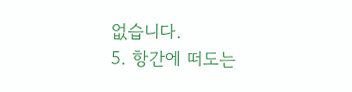없습니다.
5. 항간에 떠도는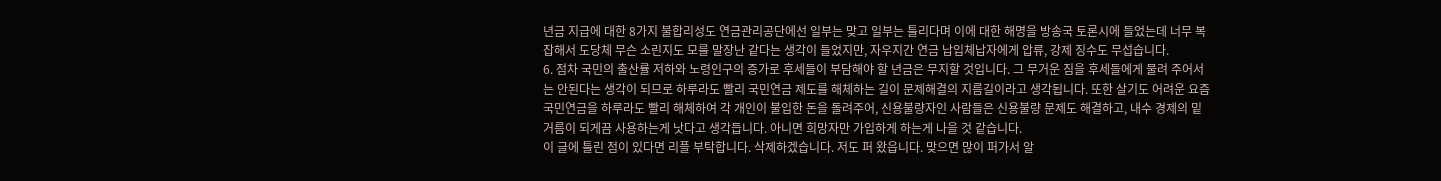년금 지급에 대한 8가지 불합리성도 연금관리공단에선 일부는 맞고 일부는 틀리다며 이에 대한 해명을 방송국 토론시에 들었는데 너무 복잡해서 도당체 무슨 소린지도 모를 말장난 같다는 생각이 들었지만, 자우지간 연금 납입체납자에게 압류, 강제 징수도 무섭습니다.
6. 점차 국민의 출산률 저하와 노령인구의 증가로 후세들이 부담해야 할 년금은 무지할 것입니다. 그 무거운 짐을 후세들에게 물려 주어서는 안된다는 생각이 되므로 하루라도 빨리 국민연금 제도를 해체하는 길이 문제해결의 지름길이라고 생각됩니다. 또한 살기도 어려운 요즘 국민연금을 하루라도 빨리 해체하여 각 개인이 불입한 돈을 돌려주어, 신용불량자인 사람들은 신용불량 문제도 해결하고, 내수 경제의 밑거름이 되게끔 사용하는게 낫다고 생각듭니다. 아니면 희망자만 가입하게 하는게 나을 것 같습니다.
이 글에 틀린 점이 있다면 리플 부탁합니다. 삭제하겠습니다. 저도 퍼 왔읍니다. 맞으면 많이 퍼가서 알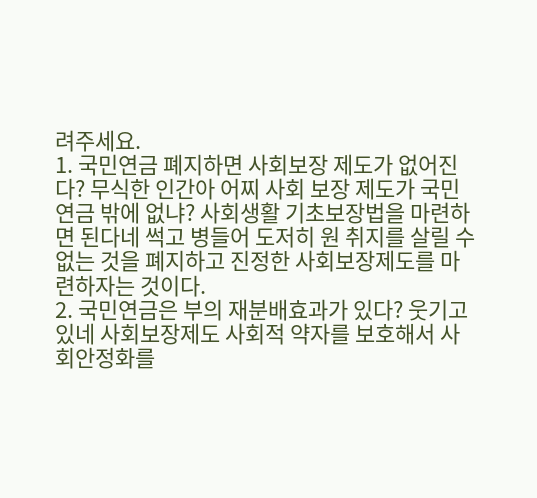려주세요.
1. 국민연금 폐지하면 사회보장 제도가 없어진다? 무식한 인간아 어찌 사회 보장 제도가 국민연금 밖에 없냐? 사회생활 기초보장법을 마련하면 된다네 썩고 병들어 도저히 원 취지를 살릴 수 없는 것을 폐지하고 진정한 사회보장제도를 마련하자는 것이다.
2. 국민연금은 부의 재분배효과가 있다? 웃기고 있네 사회보장제도 사회적 약자를 보호해서 사회안정화를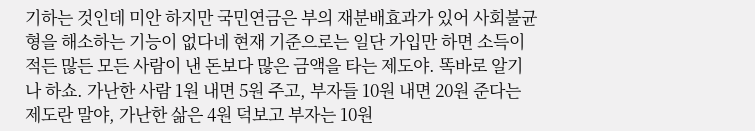기하는 것인데 미안 하지만 국민연금은 부의 재분배효과가 있어 사회불균형을 해소하는 기능이 없다네 현재 기준으로는 일단 가입만 하면 소득이 적든 많든 모든 사람이 낸 돈보다 많은 금액을 타는 제도야. 똑바로 알기나 하쇼. 가난한 사람 1원 내면 5원 주고, 부자들 10원 내면 20원 준다는 제도란 말야, 가난한 삶은 4원 덕보고 부자는 10원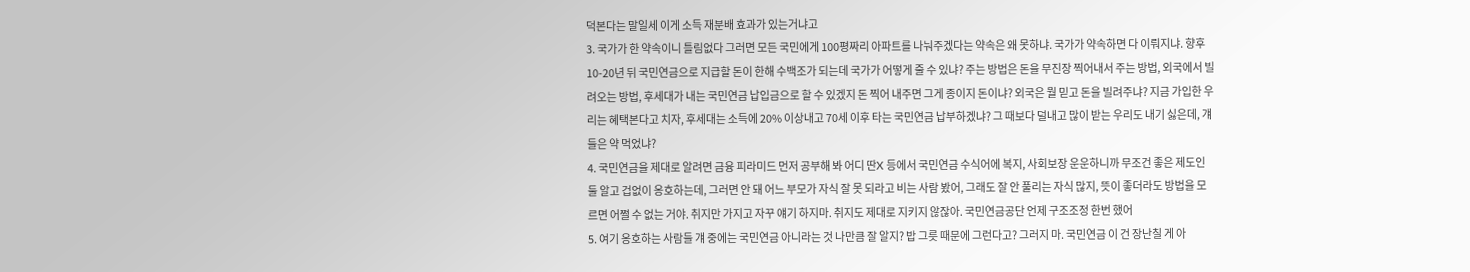덕본다는 말일세 이게 소득 재분배 효과가 있는거냐고
3. 국가가 한 약속이니 틀림없다 그러면 모든 국민에게 100평짜리 아파트를 나눠주겠다는 약속은 왜 못하냐. 국가가 약속하면 다 이뤄지냐. 향후 10-20년 뒤 국민연금으로 지급할 돈이 한해 수백조가 되는데 국가가 어떻게 줄 수 있냐? 주는 방법은 돈을 무진장 찍어내서 주는 방법, 외국에서 빌려오는 방법, 후세대가 내는 국민연금 납입금으로 할 수 있겠지 돈 찍어 내주면 그게 종이지 돈이냐? 외국은 뭘 믿고 돈을 빌려주냐? 지금 가입한 우리는 혜택본다고 치자, 후세대는 소득에 20% 이상내고 70세 이후 타는 국민연금 납부하겠냐? 그 때보다 덜내고 많이 받는 우리도 내기 싫은데, 걔들은 약 먹었냐?
4. 국민연금을 제대로 알려면 금융 피라미드 먼저 공부해 봐 어디 딴X 등에서 국민연금 수식어에 복지, 사회보장 운운하니까 무조건 좋은 제도인 둘 알고 겁없이 옹호하는데, 그러면 안 돼 어느 부모가 자식 잘 못 되라고 비는 사람 봤어, 그래도 잘 안 풀리는 자식 많지, 뜻이 좋더라도 방법을 모르면 어쩔 수 없는 거야. 취지만 가지고 자꾸 얘기 하지마. 취지도 제대로 지키지 않잖아. 국민연금공단 언제 구조조정 한번 했어
5. 여기 옹호하는 사람들 걔 중에는 국민연금 아니라는 것 나만큼 잘 알지? 밥 그릇 때문에 그런다고? 그러지 마. 국민연금 이 건 장난칠 게 아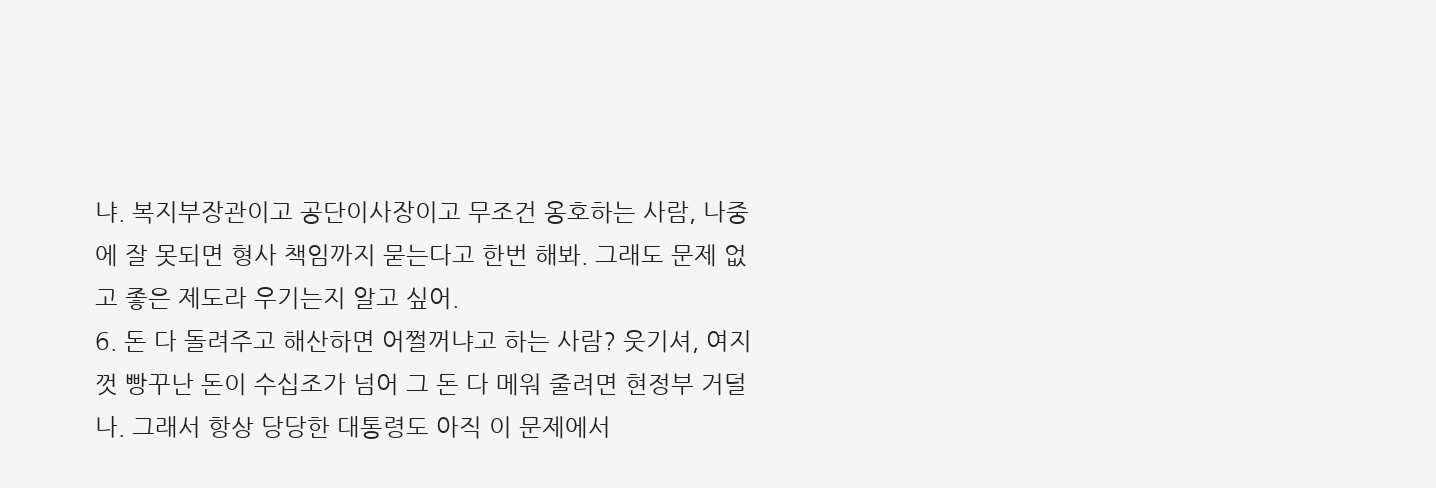냐. 복지부장관이고 공단이사장이고 무조건 옹호하는 사람, 나중에 잘 못되면 형사 책임까지 묻는다고 한번 해봐. 그래도 문제 없고 좋은 제도라 우기는지 알고 싶어.
6. 돈 다 돌려주고 해산하면 어쩔꺼냐고 하는 사람? 웃기셔, 여지 껏 빵꾸난 돈이 수십조가 넘어 그 돈 다 메워 줄려면 현정부 거덜나. 그래서 항상 당당한 대통령도 아직 이 문제에서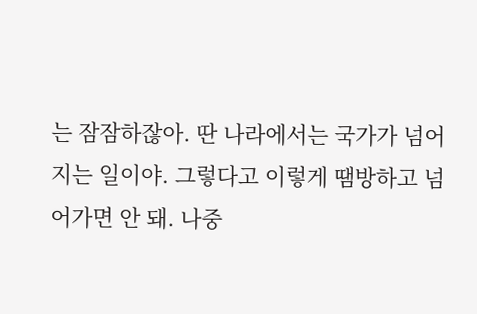는 잠잠하잖아. 딴 나라에서는 국가가 넘어지는 일이야. 그렇다고 이렇게 땜방하고 넘어가면 안 돼. 나중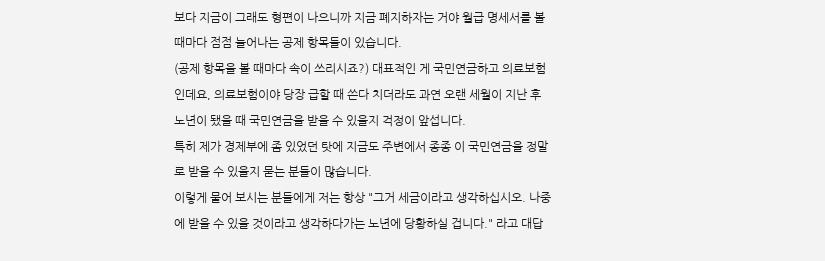보다 지금이 그래도 형편이 나으니까 지금 폐지하자는 거야 월급 명세서를 볼 때마다 점점 늘어나는 공제 항목들이 있습니다.
(공제 항목을 볼 때마다 속이 쓰리시죠?) 대표적인 게 국민연금하고 의료보험인데요, 의료보험이야 당장 급할 때 쓴다 치더라도 과연 오랜 세월이 지난 후 노년이 됐을 때 국민연금을 받을 수 있을지 걱정이 앞섭니다.
특히 제가 경제부에 좀 있었던 탓에 지금도 주변에서 종종 이 국민연금을 정말로 받을 수 있을지 묻는 분들이 많습니다.
이렇게 물어 보시는 분들에게 저는 항상 "그거 세금이라고 생각하십시오. 나중에 받을 수 있을 것이라고 생각하다가는 노년에 당황하실 겁니다." 라고 대답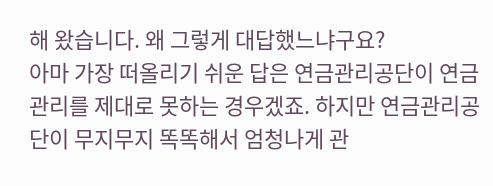해 왔습니다. 왜 그렇게 대답했느냐구요?
아마 가장 떠올리기 쉬운 답은 연금관리공단이 연금 관리를 제대로 못하는 경우겠죠. 하지만 연금관리공단이 무지무지 똑똑해서 엄청나게 관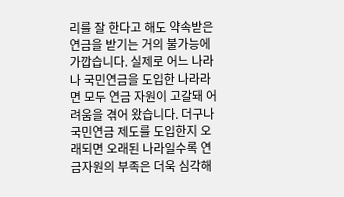리를 잘 한다고 해도 약속받은 연금을 받기는 거의 불가능에 가깝습니다. 실제로 어느 나라나 국민연금을 도입한 나라라면 모두 연금 자원이 고갈돼 어려움을 겪어 왔습니다. 더구나 국민연금 제도를 도입한지 오래되면 오래된 나라일수록 연금자원의 부족은 더욱 심각해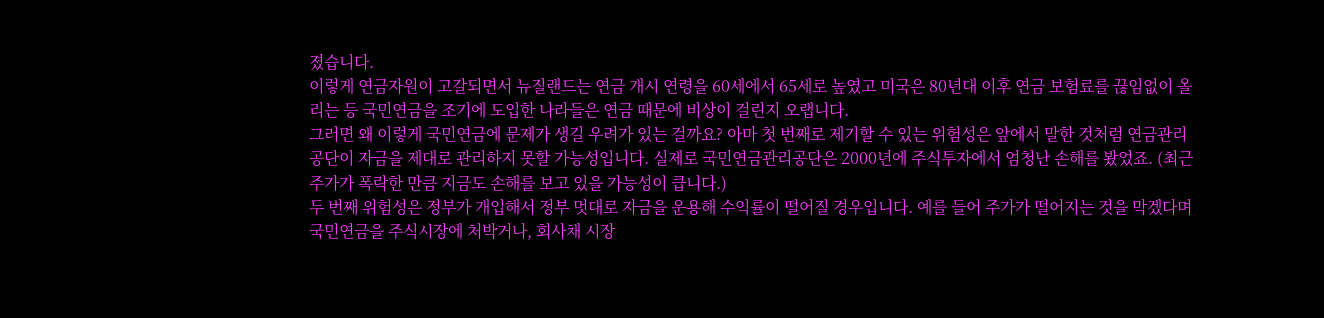졌습니다.
이렇게 연금자원이 고갈되면서 뉴질랜드는 연금 개시 연령을 60세에서 65세로 높였고 미국은 80년대 이후 연금 보험료를 끊임없이 올리는 등 국민연금을 조기에 도입한 나라들은 연금 때문에 비상이 걸린지 오랩니다.
그러면 왜 이렇게 국민연금에 문제가 생길 우려가 있는 걸까요? 아마 첫 번째로 제기할 수 있는 위험성은 앞에서 말한 것처럼 연금관리공단이 자금을 제대로 관리하지 못할 가능성입니다. 실제로 국민연금관리공단은 2000년에 주식투자에서 엄청난 손해를 봤었죠. (최근 주가가 폭락한 만큼 지금도 손해를 보고 있을 가능성이 큽니다.)
두 번째 위험성은 정부가 개입해서 정부 멋대로 자금을 운용해 수익률이 떨어질 경우입니다. 예를 들어 주가가 떨어지는 것을 막겠다며 국민연금을 주식시장에 처박거나, 회사채 시장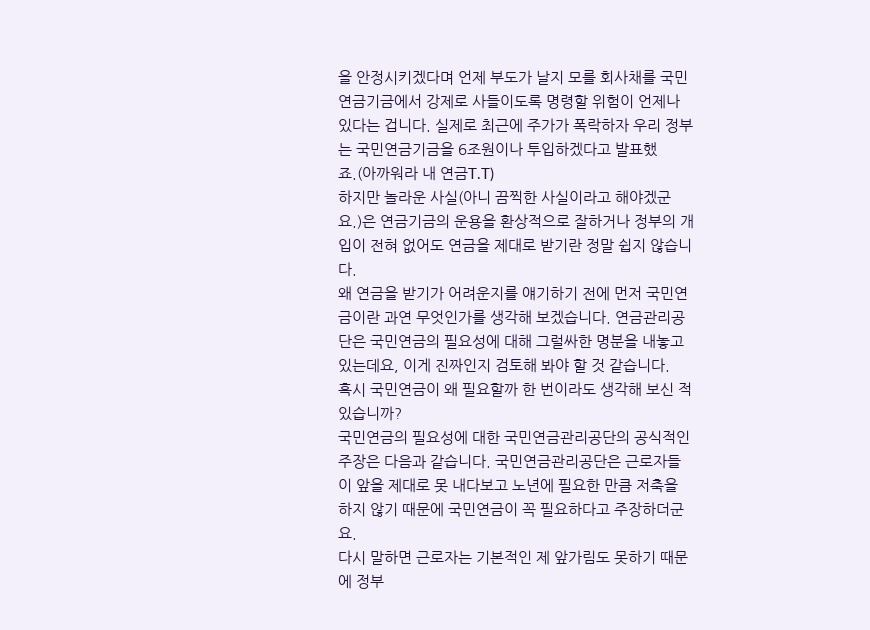을 안정시키겠다며 언제 부도가 날지 모를 회사채를 국민연금기금에서 강제로 사들이도록 명령할 위험이 언제나 있다는 겁니다. 실제로 최근에 주가가 폭락하자 우리 정부는 국민연금기금을 6조원이나 투입하겠다고 발표했죠.(아까워라 내 연금T.T)
하지만 놀라운 사실(아니 끔찍한 사실이라고 해야겠군요.)은 연금기금의 운용을 환상적으로 잘하거나 정부의 개입이 전혀 없어도 연금을 제대로 받기란 정말 쉽지 않습니다.
왜 연금을 받기가 어려운지를 얘기하기 전에 먼저 국민연금이란 과연 무엇인가를 생각해 보겠습니다. 연금관리공단은 국민연금의 필요성에 대해 그럴싸한 명분을 내놓고 있는데요, 이게 진짜인지 검토해 봐야 할 것 같습니다.
혹시 국민연금이 왜 필요할까 한 번이라도 생각해 보신 적 있습니까?
국민연금의 필요성에 대한 국민연금관리공단의 공식적인 주장은 다음과 같습니다. 국민연금관리공단은 근로자들이 앞을 제대로 못 내다보고 노년에 필요한 만큼 저축을 하지 않기 때문에 국민연금이 꼭 필요하다고 주장하더군요.
다시 말하면 근로자는 기본적인 제 앞가림도 못하기 때문에 정부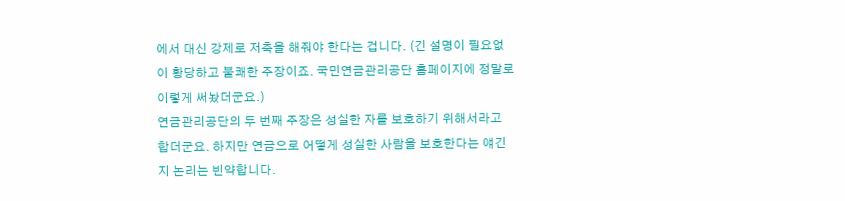에서 대신 강제로 저축을 해줘야 한다는 겁니다. (긴 설명이 필요없이 황당하고 불쾌한 주장이죠. 국민연금관리공단 홈페이지에 정말로 이렇게 써놨더군요.)
연금관리공단의 두 번째 주장은 성실한 자를 보호하기 위해서라고 합더군요. 하지만 연금으로 어떻게 성실한 사람을 보호한다는 얘긴지 논리는 빈약합니다.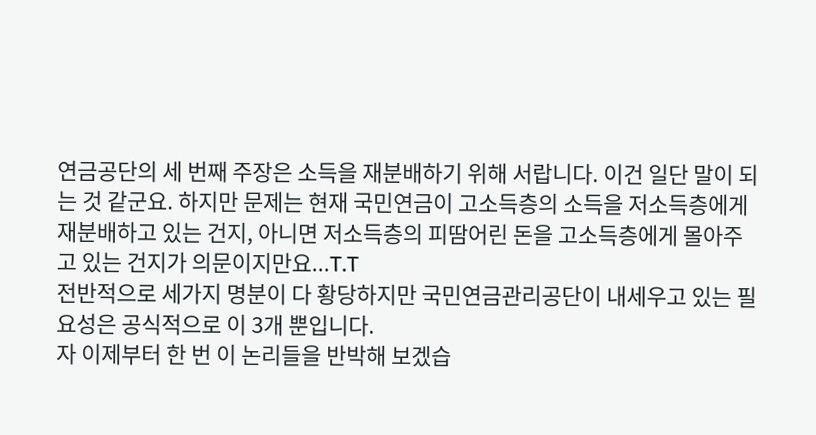연금공단의 세 번째 주장은 소득을 재분배하기 위해 서랍니다. 이건 일단 말이 되는 것 같군요. 하지만 문제는 현재 국민연금이 고소득층의 소득을 저소득층에게 재분배하고 있는 건지, 아니면 저소득층의 피땀어린 돈을 고소득층에게 몰아주고 있는 건지가 의문이지만요...T.T
전반적으로 세가지 명분이 다 황당하지만 국민연금관리공단이 내세우고 있는 필요성은 공식적으로 이 3개 뿐입니다.
자 이제부터 한 번 이 논리들을 반박해 보겠습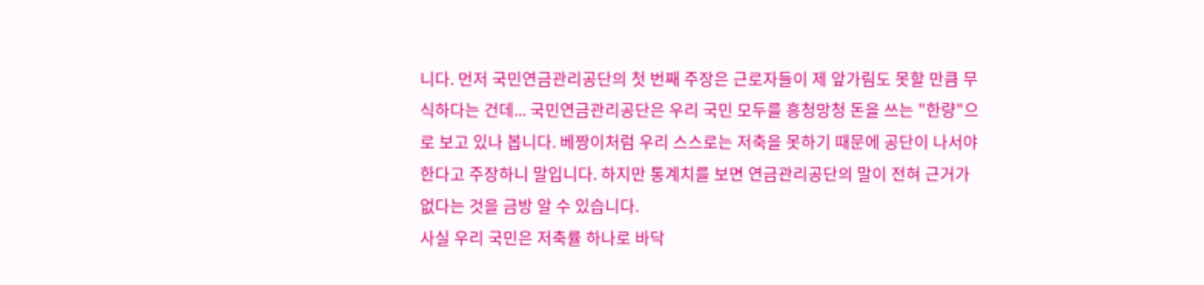니다. 먼저 국민연금관리공단의 첫 번째 주장은 근로자들이 제 앞가림도 못할 만큼 무식하다는 건데... 국민연금관리공단은 우리 국민 모두를 흥청망청 돈을 쓰는 "한량"으로 보고 있나 봅니다. 베짱이처럼 우리 스스로는 저축을 못하기 때문에 공단이 나서야 한다고 주장하니 말입니다. 하지만 통계치를 보면 연금관리공단의 말이 전혀 근거가 없다는 것을 금방 알 수 있습니다.
사실 우리 국민은 저축률 하나로 바닥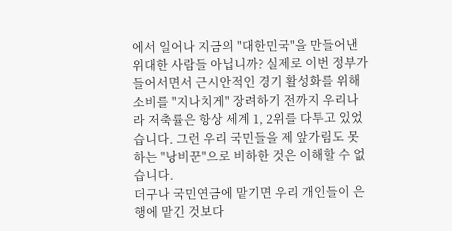에서 일어나 지금의 "대한민국"을 만들어낸 위대한 사람들 아닙니까? 실제로 이번 정부가 들어서면서 근시안적인 경기 활성화를 위해 소비를 "지나치게" 장려하기 전까지 우리나라 저축률은 항상 세계 1, 2위를 다투고 있었습니다. 그런 우리 국민들을 제 앞가림도 못하는 "낭비꾼"으로 비하한 것은 이해할 수 없습니다.
더구나 국민연금에 맡기면 우리 개인들이 은행에 맡긴 것보다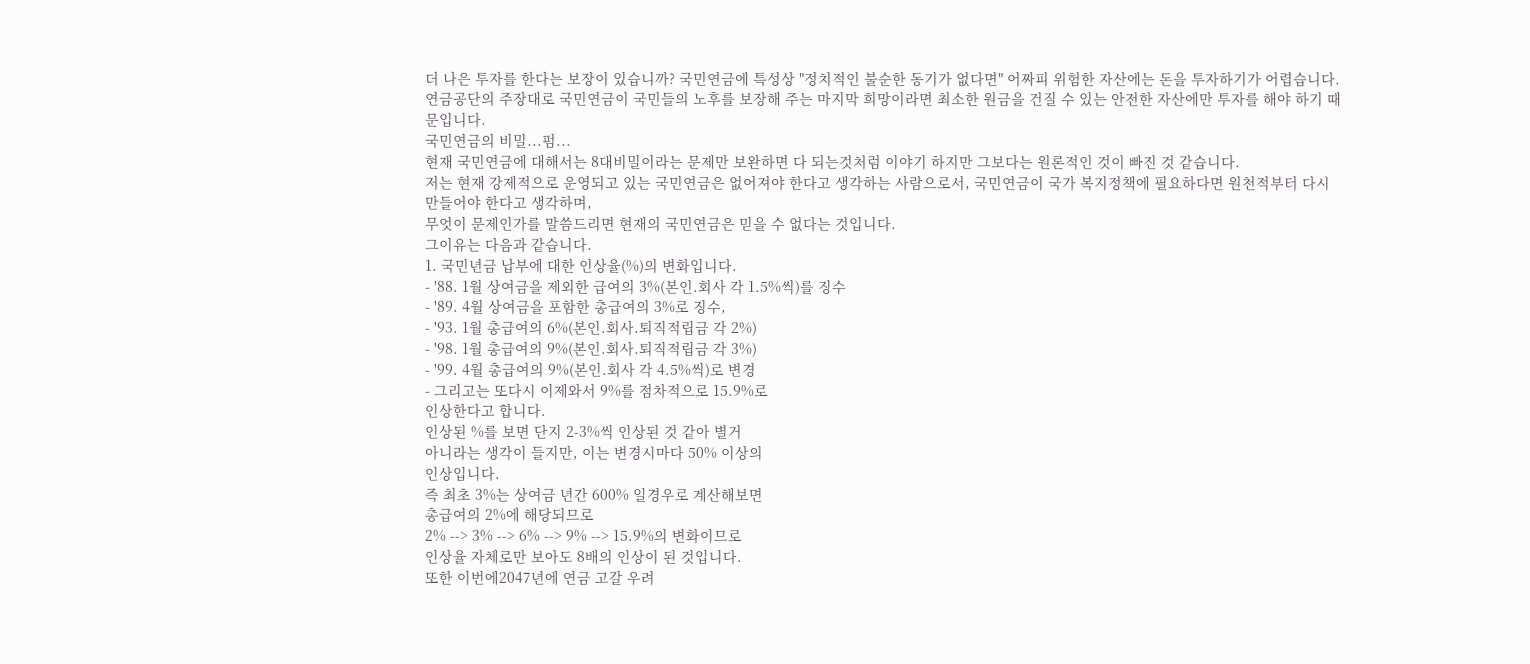더 나은 투자를 한다는 보장이 있습니까? 국민연금에 특성상 "정치적인 불순한 동기가 없다면" 어짜피 위험한 자산에는 돈을 투자하기가 어렵습니다. 연금공단의 주장대로 국민연금이 국민들의 노후를 보장해 주는 마지막 희망이라면 최소한 원금을 건질 수 있는 안전한 자산에만 투자를 해야 하기 때문입니다.
국민연금의 비밀...펌...
현재 국민연금에 대해서는 8대비밀이라는 문제만 보완하면 다 되는것처럼 이야기 하지만 그보다는 원론적인 것이 빠진 것 같습니다.
저는 현재 강제적으로 운영되고 있는 국민연금은 없어져야 한다고 생각하는 사람으로서, 국민연금이 국가 복지정책에 필요하다면 원천적부터 다시 만들어야 한다고 생각하며,
무엇이 문제인가를 말씀드리면 현재의 국민연금은 믿을 수 없다는 것입니다.
그이유는 다음과 같습니다.
1. 국민년금 납부에 대한 인상율(%)의 변화입니다.
- '88. 1월 상여금을 제외한 급여의 3%(본인.회사 각 1.5%씩)를 징수
- '89. 4월 상여금을 포함한 총급여의 3%로 징수,
- '93. 1월 총급여의 6%(본인.회사.퇴직적립금 각 2%)
- '98. 1월 총급여의 9%(본인.회사.퇴직적립금 각 3%)
- '99. 4월 총급여의 9%(본인.회사 각 4.5%씩)로 변경
- 그리고는 또다시 이제와서 9%를 점차적으로 15.9%로
인상한다고 합니다.
인상된 %를 보면 단지 2-3%씩 인상된 것 같아 별거
아니라는 생각이 들지만, 이는 변경시마다 50% 이상의
인상입니다.
즉 최초 3%는 상여금 년간 600% 일경우로 계산해보면
총급여의 2%에 해당되므로
2% --> 3% --> 6% --> 9% --> 15.9%의 변화이므로
인상율 자체로만 보아도 8배의 인상이 된 것입니다.
또한 이번에2047년에 연금 고갈 우려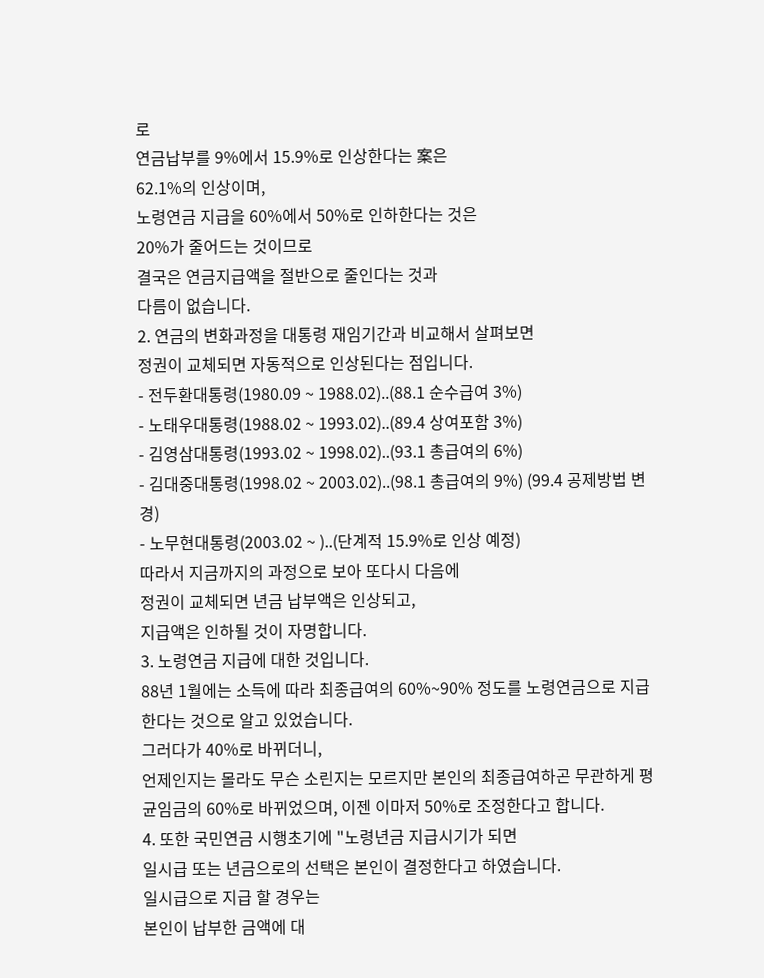로
연금납부를 9%에서 15.9%로 인상한다는 案은
62.1%의 인상이며,
노령연금 지급을 60%에서 50%로 인하한다는 것은
20%가 줄어드는 것이므로
결국은 연금지급액을 절반으로 줄인다는 것과
다름이 없습니다.
2. 연금의 변화과정을 대통령 재임기간과 비교해서 살펴보면
정권이 교체되면 자동적으로 인상된다는 점입니다.
- 전두환대통령(1980.09 ~ 1988.02)..(88.1 순수급여 3%)
- 노태우대통령(1988.02 ~ 1993.02)..(89.4 상여포함 3%)
- 김영삼대통령(1993.02 ~ 1998.02)..(93.1 총급여의 6%)
- 김대중대통령(1998.02 ~ 2003.02)..(98.1 총급여의 9%) (99.4 공제방법 변경)
- 노무현대통령(2003.02 ~ )..(단계적 15.9%로 인상 예정)
따라서 지금까지의 과정으로 보아 또다시 다음에
정권이 교체되면 년금 납부액은 인상되고,
지급액은 인하될 것이 자명합니다.
3. 노령연금 지급에 대한 것입니다.
88년 1월에는 소득에 따라 최종급여의 60%~90% 정도를 노령연금으로 지급한다는 것으로 알고 있었습니다.
그러다가 40%로 바뀌더니,
언제인지는 몰라도 무슨 소린지는 모르지만 본인의 최종급여하곤 무관하게 평균임금의 60%로 바뀌었으며, 이젠 이마저 50%로 조정한다고 합니다.
4. 또한 국민연금 시행초기에 "노령년금 지급시기가 되면
일시급 또는 년금으로의 선택은 본인이 결정한다고 하였습니다.
일시급으로 지급 할 경우는
본인이 납부한 금액에 대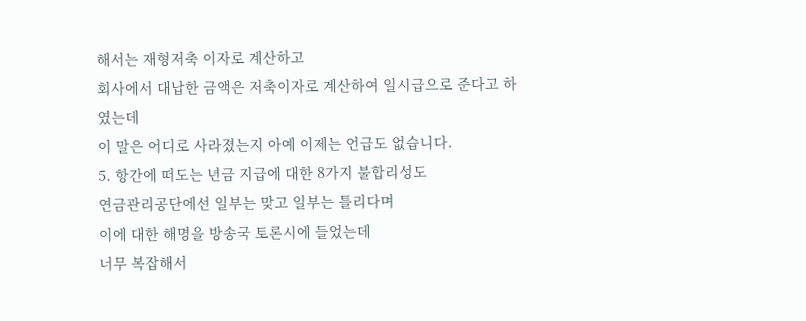해서는 재형저축 이자로 계산하고
회사에서 대납한 금액은 저축이자로 계산하여 일시급으로 준다고 하였는데
이 말은 어디로 사라졌는지 아예 이제는 언급도 없습니다.
5. 항간에 떠도는 년금 지급에 대한 8가지 불합리성도
연금관리공단에선 일부는 맞고 일부는 틀리다며
이에 대한 해명을 방송국 토론시에 들었는데
너무 복잡해서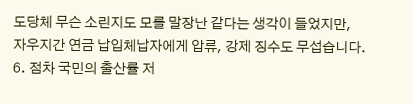도당체 무슨 소린지도 모를 말장난 같다는 생각이 들었지만,
자우지간 연금 납입체납자에게 압류, 강제 징수도 무섭습니다.
6. 점차 국민의 출산률 저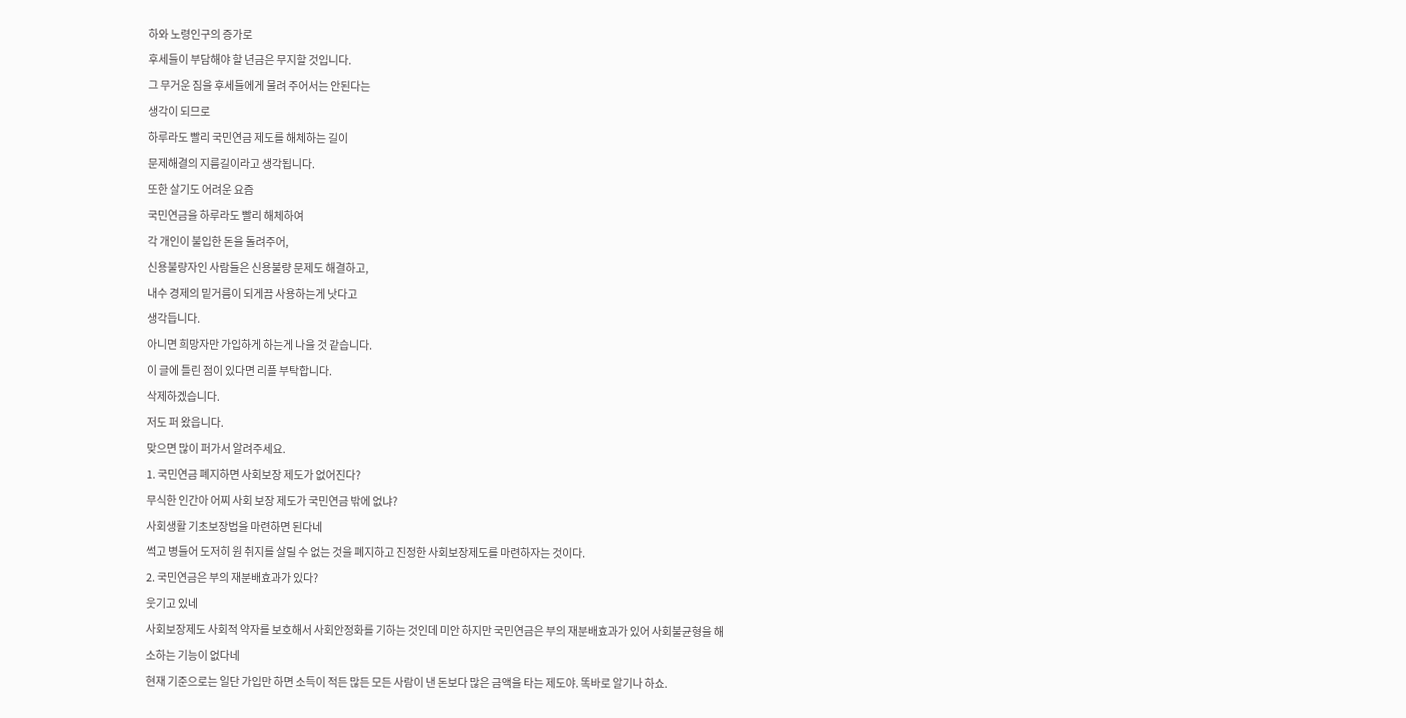하와 노령인구의 증가로
후세들이 부담해야 할 년금은 무지할 것입니다.
그 무거운 짐을 후세들에게 물려 주어서는 안된다는
생각이 되므로
하루라도 빨리 국민연금 제도를 해체하는 길이
문제해결의 지름길이라고 생각됩니다.
또한 살기도 어려운 요즘
국민연금을 하루라도 빨리 해체하여
각 개인이 불입한 돈을 돌려주어,
신용불량자인 사람들은 신용불량 문제도 해결하고,
내수 경제의 밑거름이 되게끔 사용하는게 낫다고
생각듭니다.
아니면 희망자만 가입하게 하는게 나을 것 같습니다.
이 글에 틀린 점이 있다면 리플 부탁합니다.
삭제하겠습니다.
저도 퍼 왔읍니다.
맞으면 많이 퍼가서 알려주세요.
1. 국민연금 폐지하면 사회보장 제도가 없어진다?
무식한 인간아 어찌 사회 보장 제도가 국민연금 밖에 없냐?
사회생활 기초보장법을 마련하면 된다네
썩고 병들어 도저히 원 취지를 살릴 수 없는 것을 폐지하고 진정한 사회보장제도를 마련하자는 것이다.
2. 국민연금은 부의 재분배효과가 있다?
웃기고 있네
사회보장제도 사회적 약자를 보호해서 사회안정화를 기하는 것인데 미안 하지만 국민연금은 부의 재분배효과가 있어 사회불균형을 해소하는 기능이 없다네
현재 기준으로는 일단 가입만 하면 소득이 적든 많든 모든 사람이 낸 돈보다 많은 금액을 타는 제도야. 똑바로 알기나 하쇼.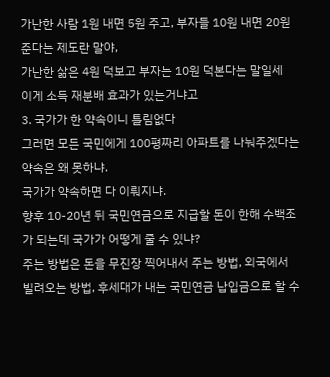가난한 사람 1원 내면 5원 주고, 부자들 10원 내면 20원 준다는 제도란 말야,
가난한 삶은 4원 덕보고 부자는 10원 덕본다는 말일세
이게 소득 재분배 효과가 있는거냐고
3. 국가가 한 약속이니 틀림없다
그러면 모든 국민에게 100평짜리 아파트를 나눠주겠다는 약속은 왜 못하냐.
국가가 약속하면 다 이뤄지냐.
향후 10-20년 뒤 국민연금으로 지급할 돈이 한해 수백조가 되는데 국가가 어떻게 줄 수 있냐?
주는 방법은 돈을 무진장 찍어내서 주는 방법, 외국에서 빌려오는 방법, 후세대가 내는 국민연금 납입금으로 할 수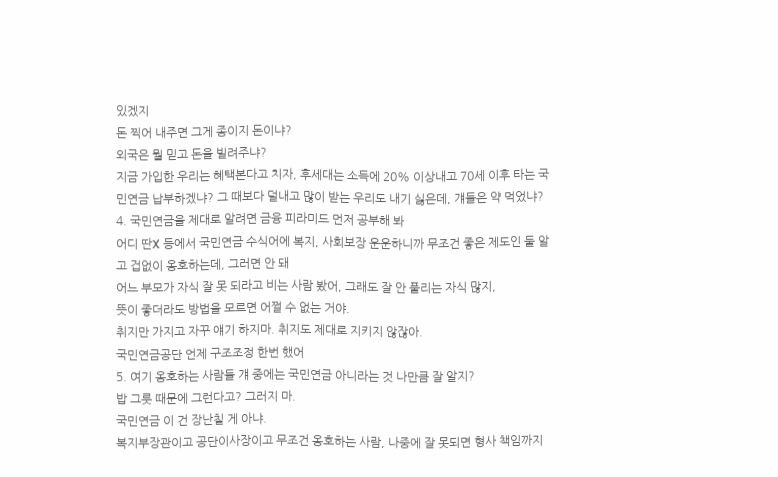있겠지
돈 찍어 내주면 그게 종이지 돈이냐?
외국은 뭘 믿고 돈을 빌려주냐?
지금 가입한 우리는 혜택본다고 치자, 후세대는 소득에 20% 이상내고 70세 이후 타는 국민연금 납부하겠냐? 그 때보다 덜내고 많이 받는 우리도 내기 싫은데, 걔들은 약 먹었냐?
4. 국민연금을 제대로 알려면 금융 피라미드 먼저 공부해 봐
어디 딴X 등에서 국민연금 수식어에 복지, 사회보장 운운하니까 무조건 좋은 제도인 둘 알고 겁없이 옹호하는데, 그러면 안 돼
어느 부모가 자식 잘 못 되라고 비는 사람 봤어, 그래도 잘 안 풀리는 자식 많지,
뜻이 좋더라도 방법을 모르면 어쩔 수 없는 거야.
취지만 가지고 자꾸 얘기 하지마. 취지도 제대로 지키지 않잖아.
국민연금공단 언제 구조조정 한번 했어
5. 여기 옹호하는 사람들 걔 중에는 국민연금 아니라는 것 나만큼 잘 알지?
밥 그릇 때문에 그런다고? 그러지 마.
국민연금 이 건 장난칠 게 아냐.
복지부장관이고 공단이사장이고 무조건 옹호하는 사람, 나중에 잘 못되면 형사 책임까지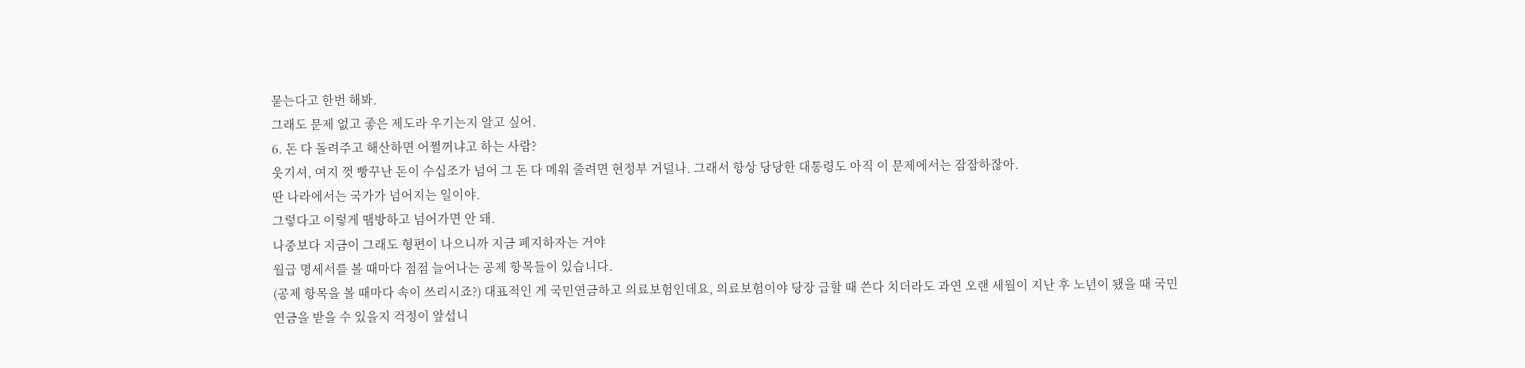묻는다고 한번 해봐.
그래도 문제 없고 좋은 제도라 우기는지 알고 싶어.
6. 돈 다 돌려주고 해산하면 어쩔꺼냐고 하는 사람?
웃기셔, 여지 껏 빵꾸난 돈이 수십조가 넘어 그 돈 다 메워 줄려면 현정부 거덜나. 그래서 항상 당당한 대통령도 아직 이 문제에서는 잠잠하잖아.
딴 나라에서는 국가가 넘어지는 일이야.
그렇다고 이렇게 땜방하고 넘어가면 안 돼.
나중보다 지금이 그래도 형편이 나으니까 지금 폐지하자는 거야
월급 명세서를 볼 때마다 점점 늘어나는 공제 항목들이 있습니다.
(공제 항목을 볼 때마다 속이 쓰리시죠?) 대표적인 게 국민연금하고 의료보험인데요, 의료보험이야 당장 급할 때 쓴다 치더라도 과연 오랜 세월이 지난 후 노년이 됐을 때 국민연금을 받을 수 있을지 걱정이 앞섭니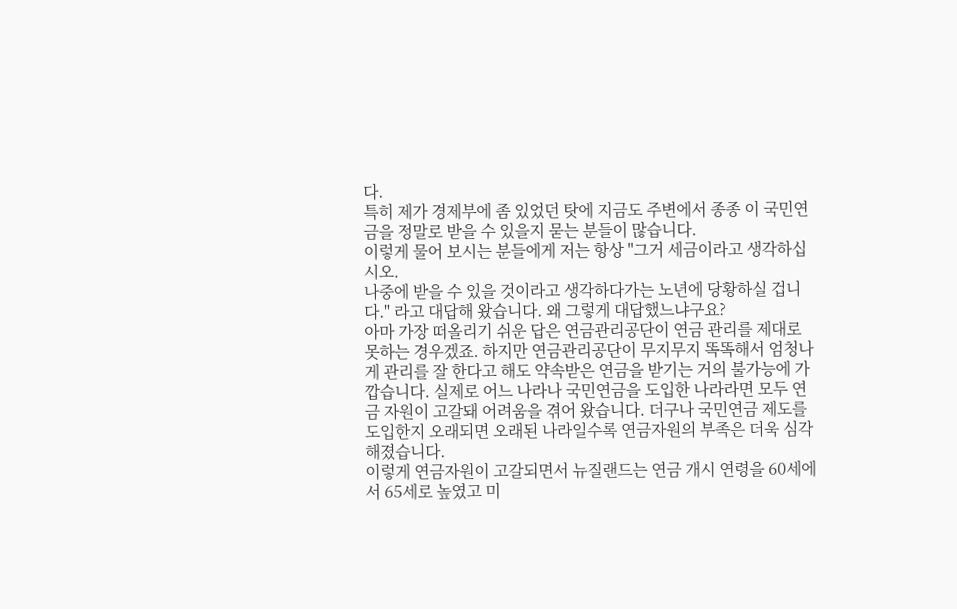다.
특히 제가 경제부에 좀 있었던 탓에 지금도 주변에서 종종 이 국민연금을 정말로 받을 수 있을지 묻는 분들이 많습니다.
이렇게 물어 보시는 분들에게 저는 항상 "그거 세금이라고 생각하십시오.
나중에 받을 수 있을 것이라고 생각하다가는 노년에 당황하실 겁니다." 라고 대답해 왔습니다. 왜 그렇게 대답했느냐구요?
아마 가장 떠올리기 쉬운 답은 연금관리공단이 연금 관리를 제대로 못하는 경우겠죠. 하지만 연금관리공단이 무지무지 똑똑해서 엄청나게 관리를 잘 한다고 해도 약속받은 연금을 받기는 거의 불가능에 가깝습니다. 실제로 어느 나라나 국민연금을 도입한 나라라면 모두 연금 자원이 고갈돼 어려움을 겪어 왔습니다. 더구나 국민연금 제도를 도입한지 오래되면 오래된 나라일수록 연금자원의 부족은 더욱 심각해졌습니다.
이렇게 연금자원이 고갈되면서 뉴질랜드는 연금 개시 연령을 60세에서 65세로 높였고 미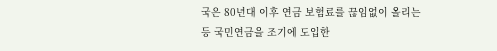국은 80년대 이후 연금 보험료를 끊임없이 올리는 등 국민연금을 조기에 도입한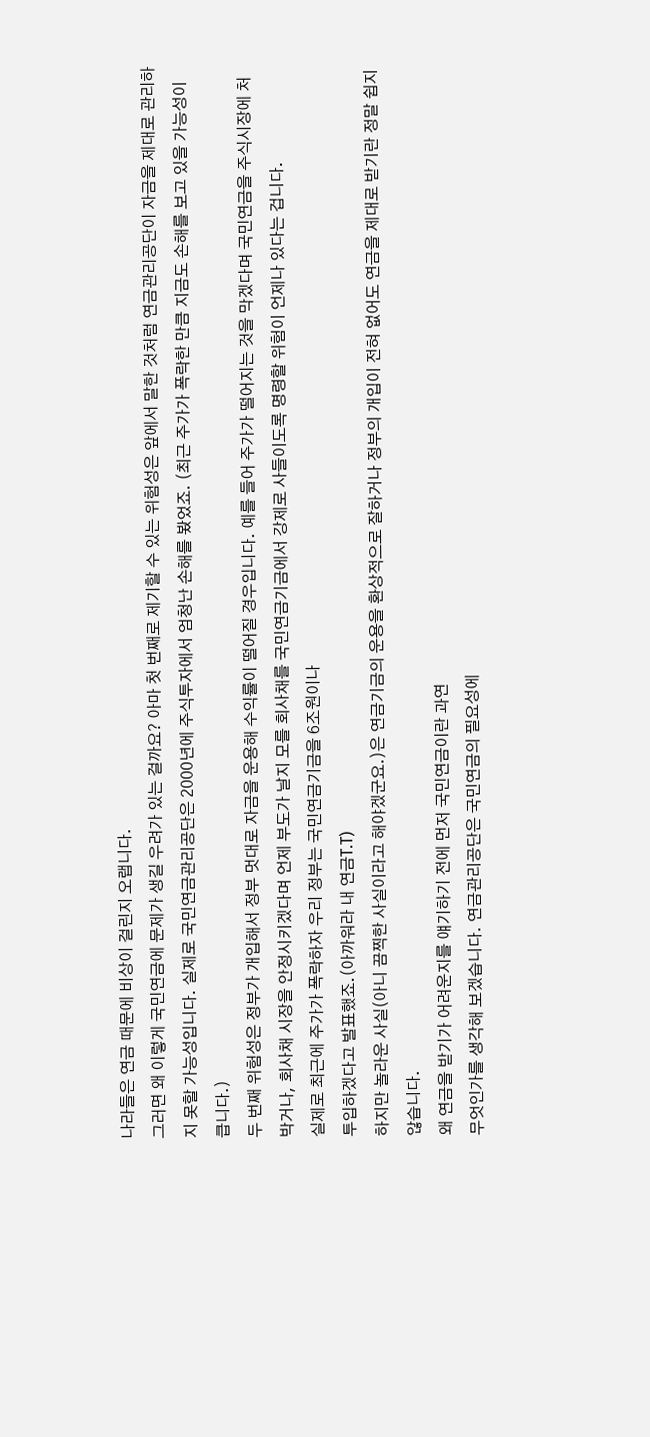나라들은 연금 때문에 비상이 걸린지 오랩니다.
그러면 왜 이렇게 국민연금에 문제가 생길 우려가 있는 걸까요? 아마 첫 번째로 제기할 수 있는 위험성은 앞에서 말한 것처럼 연금관리공단이 자금을 제대로 관리하지 못할 가능성입니다. 실제로 국민연금관리공단은 2000년에 주식투자에서 엄청난 손해를 봤었죠. (최근 주가가 폭락한 만큼 지금도 손해를 보고 있을 가능성이 큽니다.)
두 번째 위험성은 정부가 개입해서 정부 멋대로 자금을 운용해 수익률이 떨어질 경우입니다. 예를 들어 주가가 떨어지는 것을 막겠다며 국민연금을 주식시장에 처박거나, 회사채 시장을 안정시키겠다며 언제 부도가 날지 모를 회사채를 국민연금기금에서 강제로 사들이도록 명령할 위험이 언제나 있다는 겁니다.
실제로 최근에 주가가 폭락하자 우리 정부는 국민연금기금을 6조원이나
투입하겠다고 발표했죠.(아까워라 내 연금T.T)
하지만 놀라운 사실(아니 끔찍한 사실이라고 해야겠군요.)은 연금기금의 운용을 환상적으로 잘하거나 정부의 개입이 전혀 없어도 연금을 제대로 받기란 정말 쉽지 않습니다.
왜 연금을 받기가 어려운지를 얘기하기 전에 먼저 국민연금이란 과연
무엇인가를 생각해 보겠습니다. 연금관리공단은 국민연금의 필요성에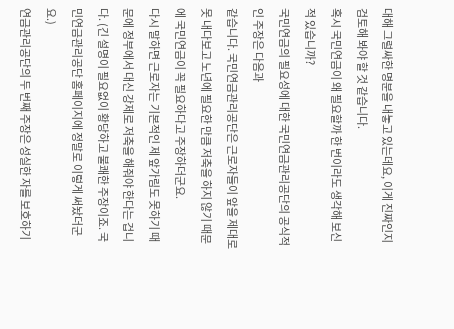대해 그럴싸한 명분을 내놓고 있는데요, 이게 진짜인지 검토해 봐야 할 것 같습니다.
혹시 국민연금이 왜 필요할까 한 번이라도 생각해 보신 적 있습니까?
국민연금의 필요성에 대한 국민연금관리공단의 공식적인 주장은 다음과
같습니다. 국민연금관리공단은 근로자들이 앞을 제대로 못 내다보고 노년에 필요한 만큼 저축을 하지 않기 때문에 국민연금이 꼭 필요하다고 주장하더군요.
다시 말하면 근로자는 기본적인 제 앞가림도 못하기 때문에 정부에서 대신 강제로 저축을 해줘야 한다는 겁니다. (긴 설명이 필요없이 황당하고 불쾌한 주장이죠. 국민연금관리공단 홈페이지에 정말로 이렇게 써놨더군요.)
연금관리공단의 두 번째 주장은 성실한 자를 보호하기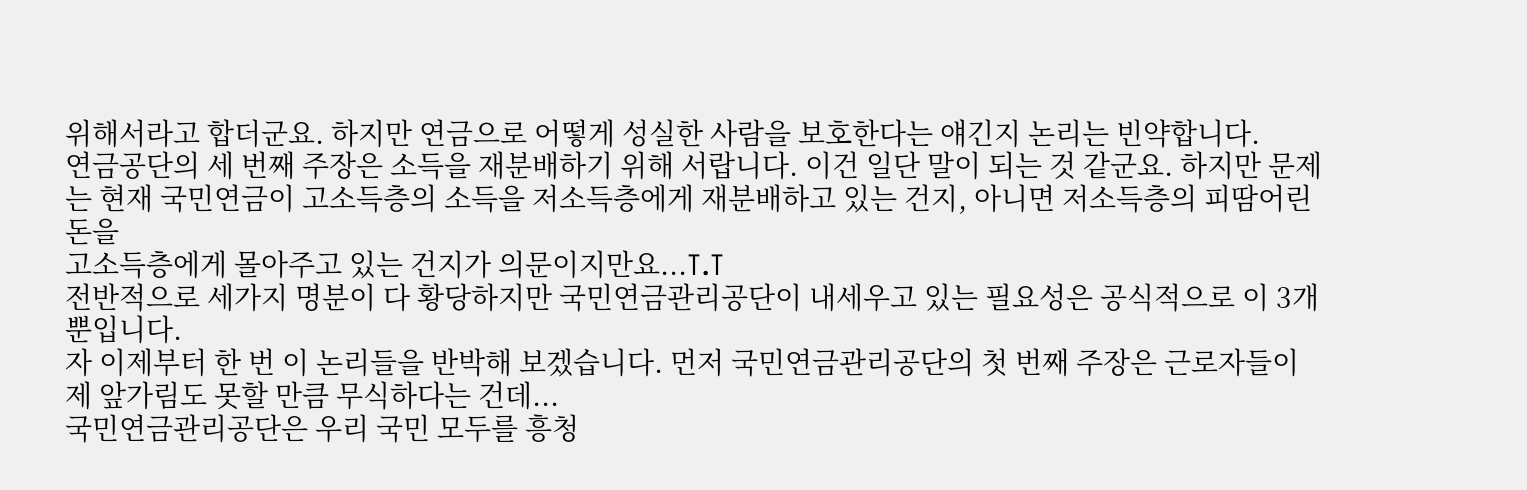위해서라고 합더군요. 하지만 연금으로 어떻게 성실한 사람을 보호한다는 얘긴지 논리는 빈약합니다.
연금공단의 세 번째 주장은 소득을 재분배하기 위해 서랍니다. 이건 일단 말이 되는 것 같군요. 하지만 문제는 현재 국민연금이 고소득층의 소득을 저소득층에게 재분배하고 있는 건지, 아니면 저소득층의 피땀어린 돈을
고소득층에게 몰아주고 있는 건지가 의문이지만요...T.T
전반적으로 세가지 명분이 다 황당하지만 국민연금관리공단이 내세우고 있는 필요성은 공식적으로 이 3개 뿐입니다.
자 이제부터 한 번 이 논리들을 반박해 보겠습니다. 먼저 국민연금관리공단의 첫 번째 주장은 근로자들이 제 앞가림도 못할 만큼 무식하다는 건데...
국민연금관리공단은 우리 국민 모두를 흥청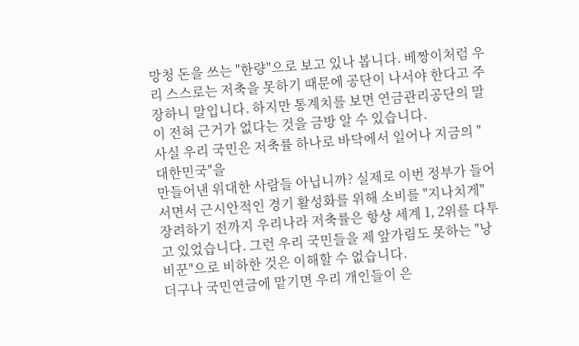망청 돈을 쓰는 "한량"으로 보고 있나 봅니다. 베짱이처럼 우리 스스로는 저축을 못하기 때문에 공단이 나서야 한다고 주장하니 말입니다. 하지만 통계치를 보면 연금관리공단의 말이 전혀 근거가 없다는 것을 금방 알 수 있습니다.
사실 우리 국민은 저축률 하나로 바닥에서 일어나 지금의 "대한민국"을
만들어낸 위대한 사람들 아닙니까? 실제로 이번 정부가 들어서면서 근시안적인 경기 활성화를 위해 소비를 "지나치게" 장려하기 전까지 우리나라 저축률은 항상 세계 1, 2위를 다투고 있었습니다. 그런 우리 국민들을 제 앞가림도 못하는 "낭비꾼"으로 비하한 것은 이해할 수 없습니다.
더구나 국민연금에 맡기면 우리 개인들이 은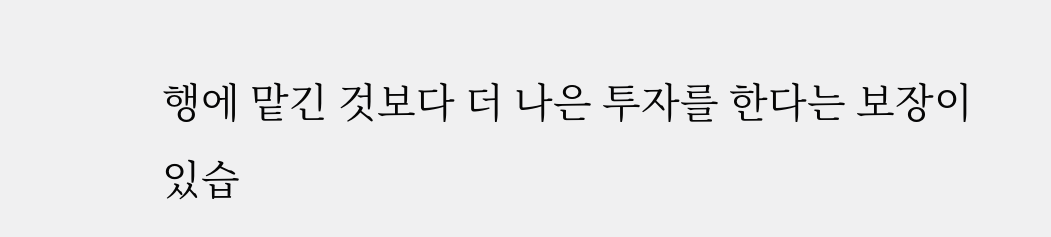행에 맡긴 것보다 더 나은 투자를 한다는 보장이 있습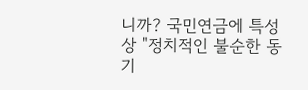니까? 국민연금에 특성상 "정치적인 불순한 동기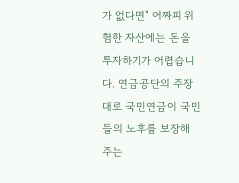가 없다면" 어짜피 위험한 자산에는 돈을 투자하기가 어렵습니다. 연금공단의 주장대로 국민연금이 국민들의 노후를 보장해 주는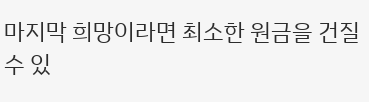마지막 희망이라면 최소한 원금을 건질 수 있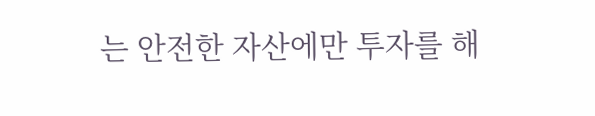는 안전한 자산에만 투자를 해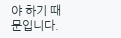야 하기 때문입니다.